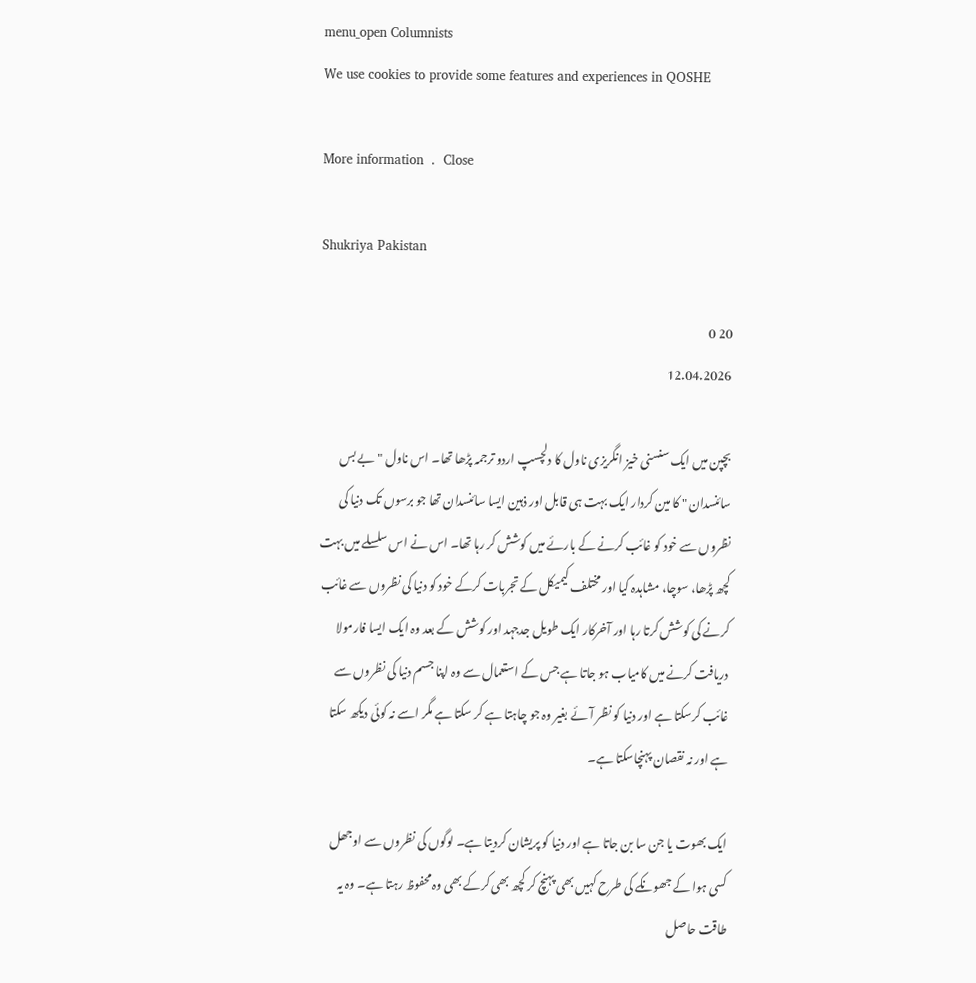menu_open Columnists
We use cookies to provide some features and experiences in QOSHE

More information  .  Close

Shukriya Pakistan

20 0
12.04.2026

بچپن میں ایک سنسنی خیز انگریزی ناول کا دلچسپ اردو ترجمہ پڑھا تھا۔ اس ناول "بے بس سائنسدان " کا مین کردار ایک بہت ہی قابل اور ذہین ایسا سائنسدان تھا جو برسوں تک دنیا کی نظروں سے خود کو غائب کرنے کے بارئے میں کوشش کر رہا تھا۔ اس نے اس سلسلے میں بہت کچھ پڑھا، سوچا، مشاہدہ کیا اور مختلف کیمیکل کے تجربات کرکے خود کو دنیا کی نظروں سے غائب کرنے کی کوشش کرتا رہا اور آخرکار ایک طویل جدجہد اور کوشش کے بعد وہ ایک ایسا فارمولا دریافت کرنے میں کامیاب ہو جاتا ہے جس کے استعمال سے وہ اپنا جسم دنیا کی نظروں سے غائب کرسکتا ہے اور دنیا کو نظر آئے بغیر وہ جو چاہتا ہے کر سکتا ہے مگر اسے نہ کوئی دیکھ سکتا ہے اور نہ نقصان پہنچاسکتا ہے۔

ایک بھوت یا جن سا بن جاتا ہے اور دنیا کو پریشان کردیتا ہے۔ لوگوں کی نظروں سے اوجھل کسی ہوا کے جھونکے کی طرح کہیں بھی پہنچ کر کچھ بھی کرکے بھی وہ محفوظ رہتا ہے۔ وہ یہ طاقت حاصل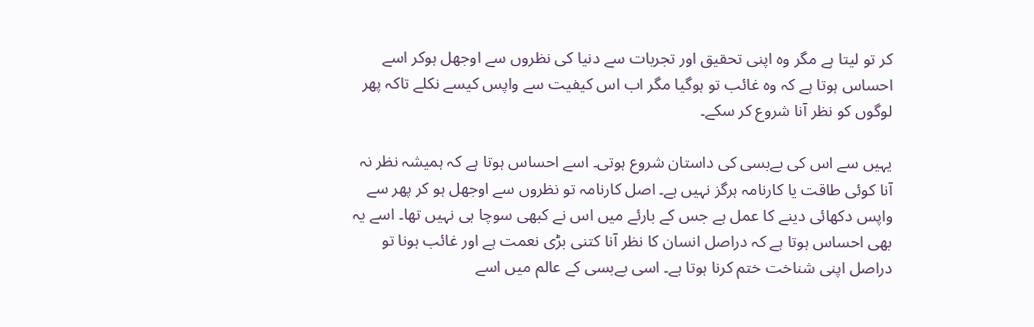کر تو لیتا ہے مگر وہ اپنی تحقیق اور تجربات سے دنیا کی نظروں سے اوجھل ہوکر اسے احساس ہوتا ہے کہ وہ غائب تو ہوگیا مگر اب اس کیفیت سے واپس کیسے نکلے تاکہ پھر لوگوں کو نظر آنا شروع کر سکے۔

یہیں سے اس کی بےبسی کی داستان شروع ہوتی۔ اسے احساس ہوتا ہے کہ ہمیشہ نظر نہ آنا کوئی طاقت یا کارنامہ ہرگز نہیں ہے۔ اصل کارنامہ تو نظروں سے اوجھل ہو کر پھر سے واپس دکھائی دینے کا عمل ہے جس کے بارئے میں اس نے کبھی سوچا ہی نہیں تھا۔ اسے یہ بھی احساس ہوتا ہے کہ دراصل انسان کا نظر آنا کتنی بڑی نعمت ہے اور غائب ہونا تو دراصل اپنی شناخت ختم کرنا ہوتا ہے۔ اسی بےبسی کے عالم میں اسے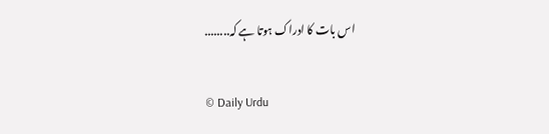اس بات کا ادراک ہوتا ہے کہ........

© Daily Urdu